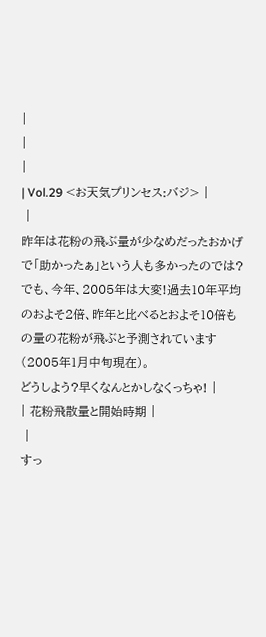|
|
|
| Vol.29 <お天気プリンセス:バジ> |
 |
昨年は花粉の飛ぶ量が少なめだったおかげで「助かったぁ」という人も多かったのでは?
でも、今年、2005年は大変!過去10年平均のおよそ2倍、昨年と比べるとおよそ10倍もの量の花粉が飛ぶと予測されています(2005年1月中旬現在)。
どうしよう?早くなんとかしなくっちゃ! |
| 花粉飛散量と開始時期 |
 |
すっ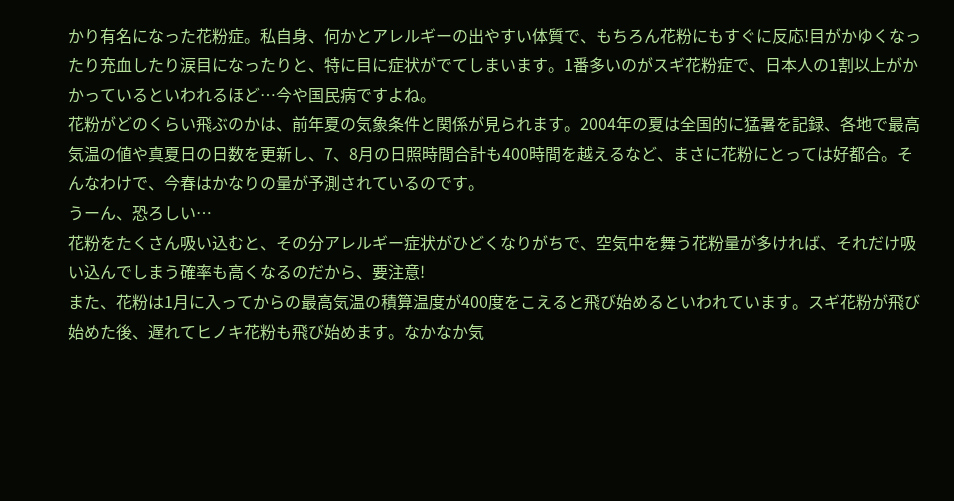かり有名になった花粉症。私自身、何かとアレルギーの出やすい体質で、もちろん花粉にもすぐに反応!目がかゆくなったり充血したり涙目になったりと、特に目に症状がでてしまいます。1番多いのがスギ花粉症で、日本人の1割以上がかかっているといわれるほど…今や国民病ですよね。
花粉がどのくらい飛ぶのかは、前年夏の気象条件と関係が見られます。2004年の夏は全国的に猛暑を記録、各地で最高気温の値や真夏日の日数を更新し、7、8月の日照時間合計も400時間を越えるなど、まさに花粉にとっては好都合。そんなわけで、今春はかなりの量が予測されているのです。
うーん、恐ろしい…
花粉をたくさん吸い込むと、その分アレルギー症状がひどくなりがちで、空気中を舞う花粉量が多ければ、それだけ吸い込んでしまう確率も高くなるのだから、要注意!
また、花粉は1月に入ってからの最高気温の積算温度が400度をこえると飛び始めるといわれています。スギ花粉が飛び始めた後、遅れてヒノキ花粉も飛び始めます。なかなか気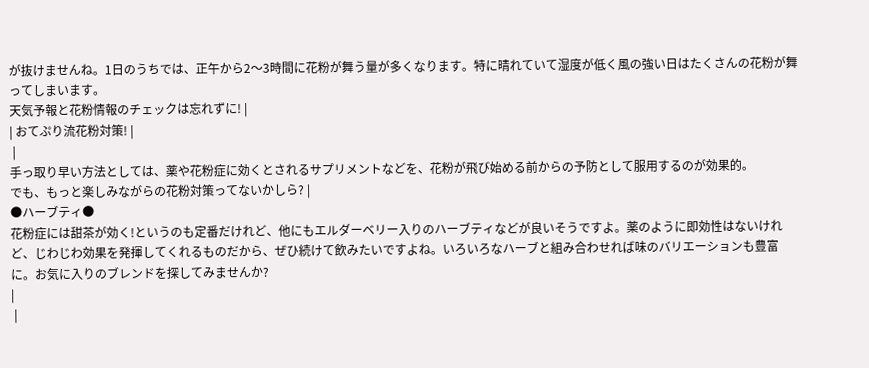が抜けませんね。1日のうちでは、正午から2〜3時間に花粉が舞う量が多くなります。特に晴れていて湿度が低く風の強い日はたくさんの花粉が舞ってしまいます。
天気予報と花粉情報のチェックは忘れずに! |
| おてぷり流花粉対策! |
 |
手っ取り早い方法としては、薬や花粉症に効くとされるサプリメントなどを、花粉が飛び始める前からの予防として服用するのが効果的。
でも、もっと楽しみながらの花粉対策ってないかしら? |
●ハーブティ●
花粉症には甜茶が効く!というのも定番だけれど、他にもエルダーベリー入りのハーブティなどが良いそうですよ。薬のように即効性はないけれど、じわじわ効果を発揮してくれるものだから、ぜひ続けて飲みたいですよね。いろいろなハーブと組み合わせれば味のバリエーションも豊富に。お気に入りのブレンドを探してみませんか?
|
 |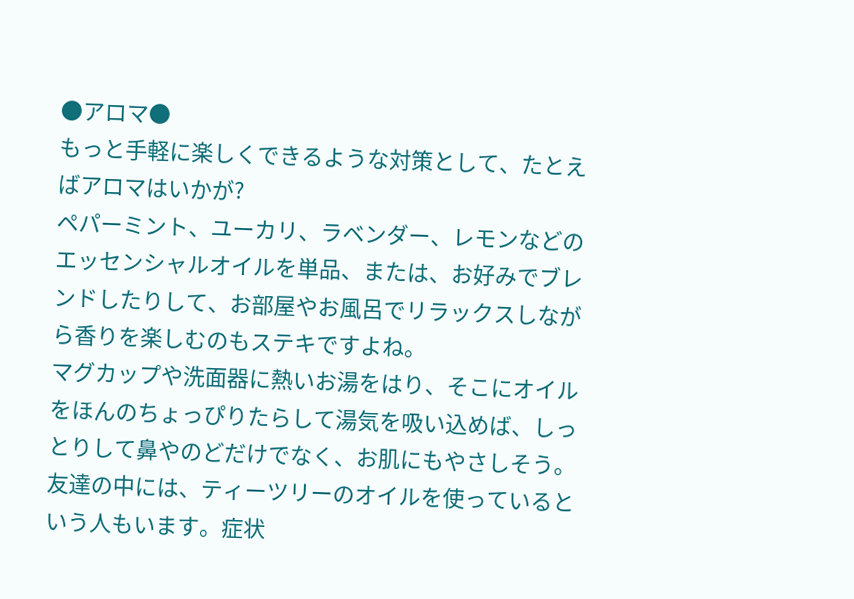●アロマ●
もっと手軽に楽しくできるような対策として、たとえばアロマはいかが?
ペパーミント、ユーカリ、ラベンダー、レモンなどのエッセンシャルオイルを単品、または、お好みでブレンドしたりして、お部屋やお風呂でリラックスしながら香りを楽しむのもステキですよね。
マグカップや洗面器に熱いお湯をはり、そこにオイルをほんのちょっぴりたらして湯気を吸い込めば、しっとりして鼻やのどだけでなく、お肌にもやさしそう。
友達の中には、ティーツリーのオイルを使っているという人もいます。症状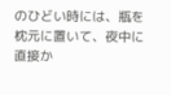のひどい時には、瓶を枕元に置いて、夜中に直接か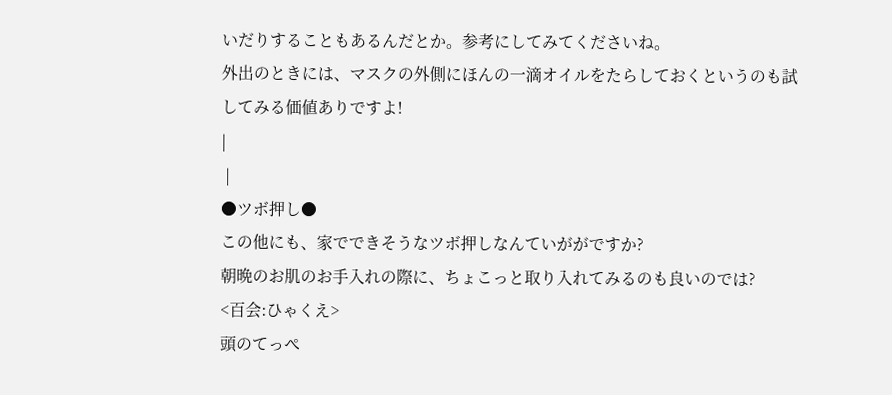いだりすることもあるんだとか。参考にしてみてくださいね。
外出のときには、マスクの外側にほんの一滴オイルをたらしておくというのも試してみる価値ありですよ!
|
 |
●ツボ押し●
この他にも、家でできそうなツボ押しなんていががですか?
朝晩のお肌のお手入れの際に、ちょこっと取り入れてみるのも良いのでは?
<百会:ひゃくえ>
頭のてっぺ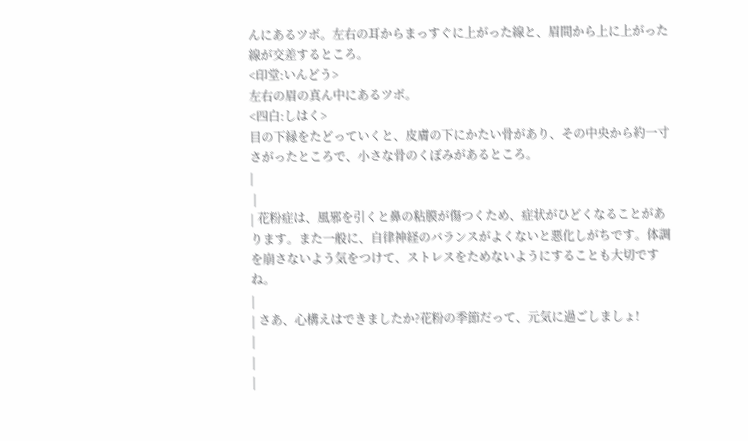んにあるツボ。左右の耳からまっすぐに上がった線と、眉間から上に上がった線が交差するところ。
<印堂:いんどう>
左右の眉の真ん中にあるツボ。
<四白:しはく>
目の下縁をたどっていくと、皮膚の下にかたい骨があり、その中央から約一寸さがったところで、小さな骨のくぼみがあるところ。
|
 |
| 花粉症は、風邪を引くと鼻の粘膜が傷つくため、症状がひどくなることがあります。また一般に、自律神経のバランスがよくないと悪化しがちです。体調を崩さないよう気をつけて、ストレスをためないようにすることも大切ですね。
|
| さあ、心構えはできましたか?花粉の季節だって、元気に過ごしましょ!
|
|
|